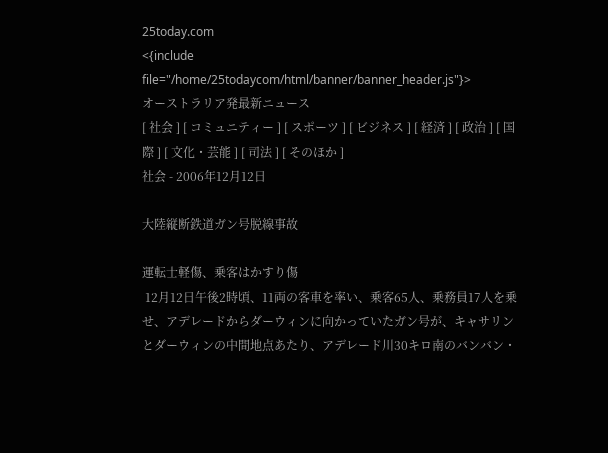25today.com
<{include file="/home/25todaycom/html/banner/banner_header.js"}>
オーストラリア発最新ニュース
[ 社会 ] [ コミュニティー ] [ スポーツ ] [ ビジネス ] [ 経済 ] [ 政治 ] [ 国際 ] [ 文化・芸能 ] [ 司法 ] [ そのほか ]
社会 - 2006年12月12日

大陸縦断鉄道ガン号脱線事故

運転士軽傷、乗客はかすり傷
 12月12日午後2時頃、11両の客車を率い、乗客65人、乗務員17人を乗せ、アデレードからダーウィンに向かっていたガン号が、キャサリンとダーウィンの中間地点あたり、アデレード川30キロ南のバンバン・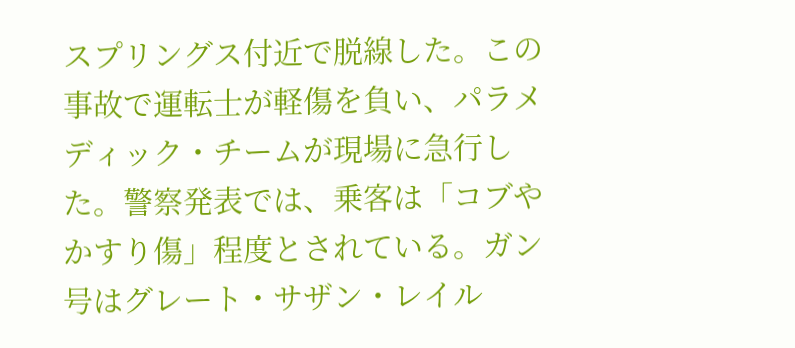スプリングス付近で脱線した。この事故で運転士が軽傷を負い、パラメディック・チームが現場に急行した。警察発表では、乗客は「コブやかすり傷」程度とされている。ガン号はグレート・サザン・レイル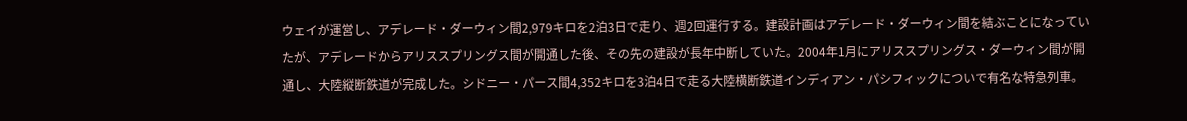ウェイが運営し、アデレード・ダーウィン間2,979キロを2泊3日で走り、週2回運行する。建設計画はアデレード・ダーウィン間を結ぶことになっていたが、アデレードからアリススプリングス間が開通した後、その先の建設が長年中断していた。2004年1月にアリススプリングス・ダーウィン間が開通し、大陸縦断鉄道が完成した。シドニー・パース間4,352キロを3泊4日で走る大陸横断鉄道インディアン・パシフィックについで有名な特急列車。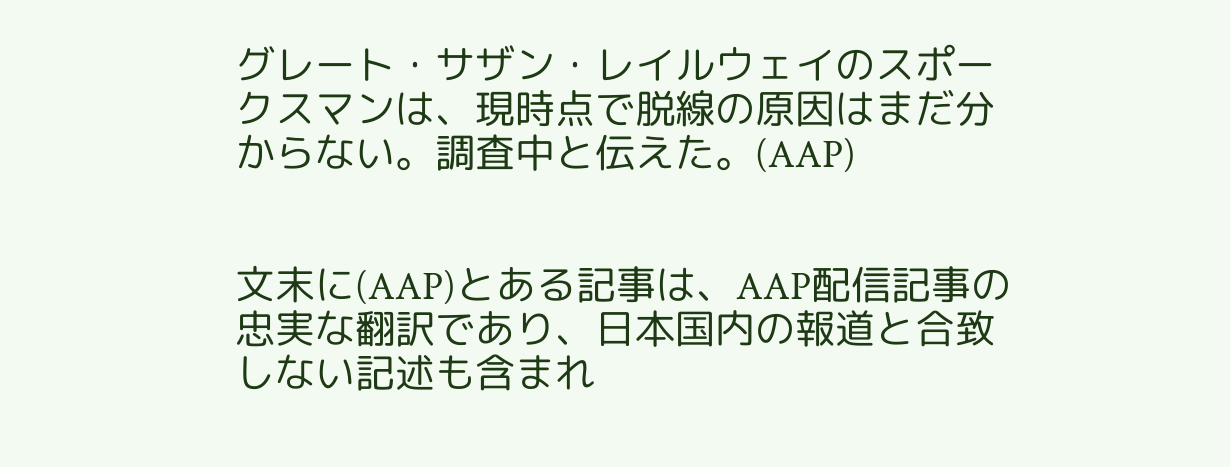グレート・サザン・レイルウェイのスポークスマンは、現時点で脱線の原因はまだ分からない。調査中と伝えた。(AAP)


文末に(AAP)とある記事は、AAP配信記事の忠実な翻訳であり、日本国内の報道と合致しない記述も含まれ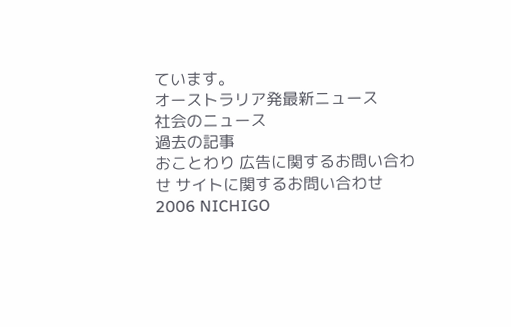ています。
オーストラリア発最新ニュース
社会のニュース
過去の記事
おことわり 広告に関するお問い合わせ サイトに関するお問い合わせ
2006 NICHIGO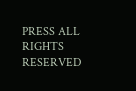PRESS ALL RIGHTS RESERVED